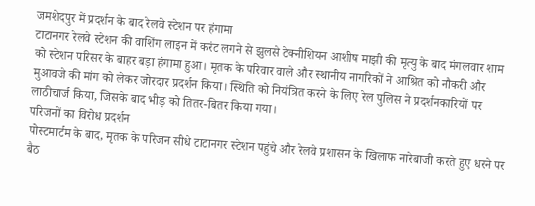जमशेदपुर में प्रदर्शन के बाद रेलवे स्टेशन पर हंगामा
टाटानगर रेलवे स्टेशन की वाशिंग लाइन में करंट लगने से झुलसे टेक्नीशियन आशीष माझी की मृत्यु के बाद मंगलवार शाम को स्टेशन परिसर के बाहर बड़ा हंगामा हुआ। मृतक के परिवार वाले और स्थानीय नागरिकों ने आश्रित को नौकरी और मुआवजे की मांग को लेकर जोरदार प्रदर्शन किया। स्थिति को नियंत्रित करने के लिए रेल पुलिस ने प्रदर्शनकारियों पर लाठीचार्ज किया, जिसके बाद भीड़ को तितर-बितर किया गया।
परिजनों का विरोध प्रदर्शन
पोस्टमार्टम के बाद, मृतक के परिजन सीधे टाटानगर स्टेशन पहुंचे और रेलवे प्रशासन के खिलाफ नारेबाजी करते हुए धरने पर बैठ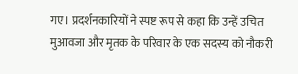गए। प्रदर्शनकारियों ने स्पष्ट रूप से कहा कि उन्हें उचित मुआवजा और मृतक के परिवार के एक सदस्य को नौकरी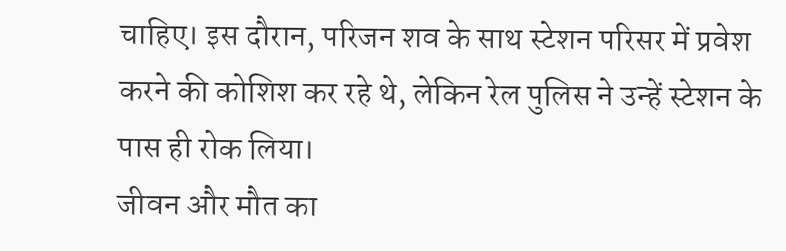चाहिए। इस दौरान, परिजन शव के साथ स्टेशन परिसर में प्रवेश करने की कोशिश कर रहे थे, लेकिन रेल पुलिस ने उन्हें स्टेशन के पास ही रोक लिया।
जीवन और मौत का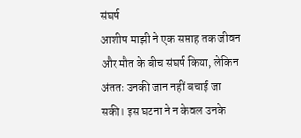संघर्ष
आशीष माझी ने एक सप्ताह तक जीवन और मौत के बीच संघर्ष किया, लेकिन अंततः उनकी जान नहीं बचाई जा सकी। इस घटना ने न केवल उनके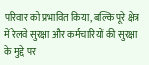परिवार को प्रभावित किया, बल्कि पूरे क्षेत्र में रेलवे सुरक्षा और कर्मचारियों की सुरक्षा के मुद्दे पर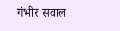गंभीर सवाल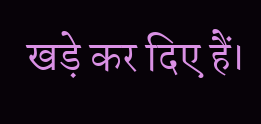खड़े कर दिए हैं।